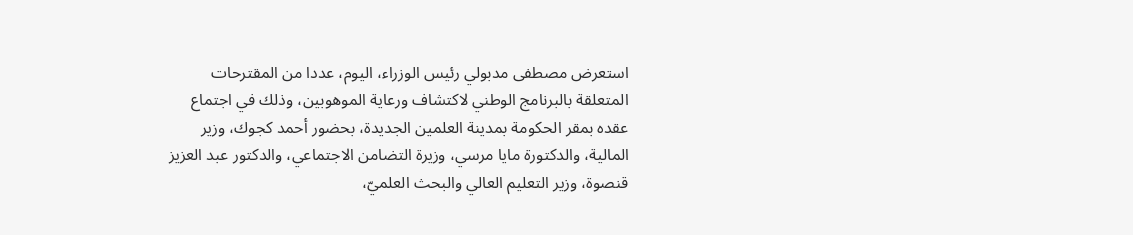استعرض مصطفى مدبولي رئيس الوزراء، اليوم، عددا من المقترحات المتعلقة بالبرنامج الوطني لاكتشاف ورعاية الموهوبين، وذلك في اجتماع عقده بمقر الحكومة بمدينة العلمين الجديدة، بحضور أحمد كجوك، وزير المالية، والدكتورة مايا مرسي، وزيرة التضامن الاجتماعي، والدكتور عبد العزيز قنصوة، وزير التعليم العالي والبحث العلميّ،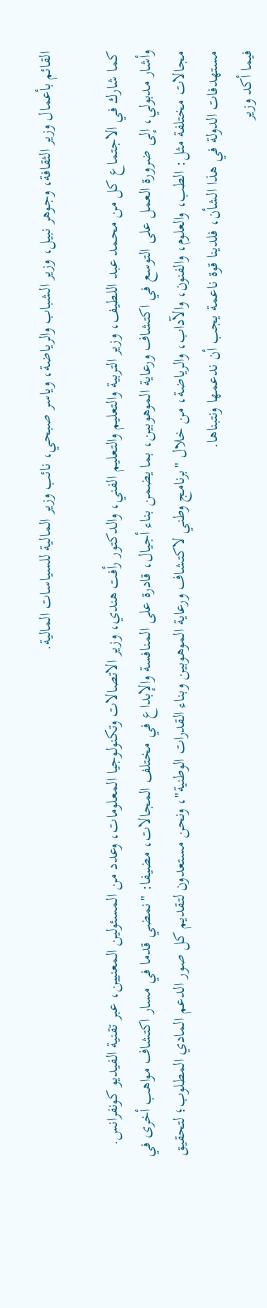القائم بأعمال وزير الثقافة، وجوهر نبيل، وزير الشباب والرياضة، وياسر صبحي، نائب وزير المالية للسياسات المالية.

كما شارك في الاجتماع كل من محمد عبد اللطيف، وزير التربية والتعليم والتعليم الفني، والدكتور رأفت هندي، وزير الاتصالات وتكنولوجيا المعلومات، وعدد من المسئولين المعنيين، عبر تقنية الفيديو كونفرانس.
وأشار مدبولي، إلى ضرورة العمل على التوسع في اكتشاف ورعاية الموهوبين، بما يضمن بناء أجيال، قادرة على المنافسة والإبداع في مختلف المجالات، مضيفا: "نمضي قدما في مسار اكتشاف مواهب أخرى في مجالات مختلفة مثل: الطب، والعلوم، والفنون، والآداب، والرياضة، من خلال "برنامج وطني لاكتشاف ورعاية الموهوبين وبناء القدرات الوطنية"، ونحن مستعدون لتقديم كل صور الدعم المادي المطلوب؛ لتحقيق مستهدفات الدولة في هذا الشأن، فلدينا قوة ناعمة يجب أن ندعمها ونتبناها.
فيما أكد وزير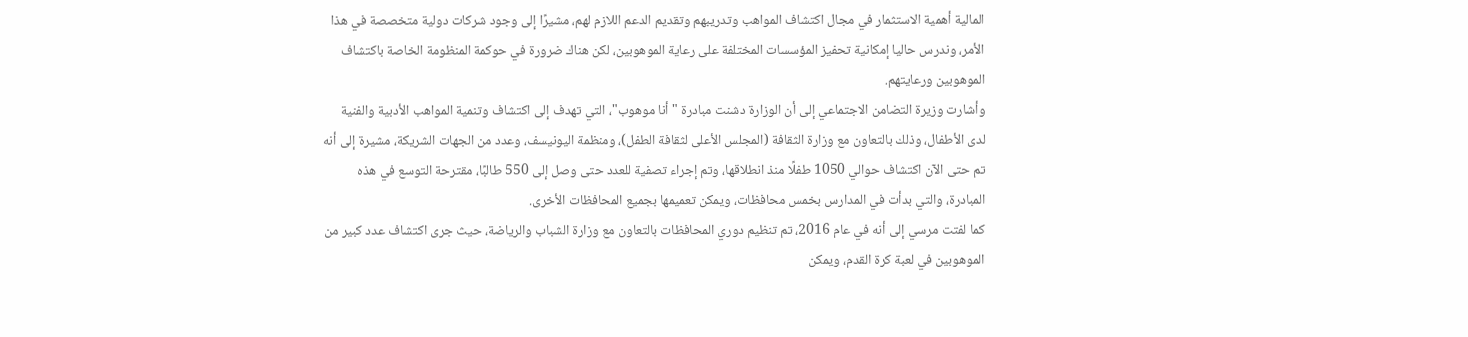المالية أهمية الاستثمار في مجال اكتشاف المواهب وتدريبهم وتقديم الدعم اللازم لهم، مشيرًا إلى وجود شركات دولية متخصصة في هذا الأمر، وندرس حاليا إمكانية تحفيز المؤسسات المختلفة على رعاية الموهوبين، لكن هناك ضرورة في حوكمة المنظومة الخاصة باكتشاف الموهوبين ورعايتهم.
وأشارت وزيرة التضامن الاجتماعي إلى أن الوزارة دشنت مبادرة "أنا موهوب"، التي تهدف إلى اكتشاف وتنمية المواهب الأدبية والفنية لدى الأطفال، وذلك بالتعاون مع وزارة الثقافة (المجلس الأعلى لثقافة الطفل)، ومنظمة اليونيسف، وعدد من الجهات الشريكة، مشيرة إلى أنه تم حتى الآن اكتشاف حوالي 1050 طفلًا منذ انطلاقها، وتم إجراء تصفية للعدد حتى وصل إلى 550 طالبًا، مقترحة التوسع في هذه المبادرة، والتي بدأت في المدارس بخمس محافظات، ويمكن تعميمها بجميع المحافظات الأخرى.
كما لفتت مرسي إلى أنه في عام 2016، تم تنظيم دوري المحافظات بالتعاون مع وزارة الشباب والرياضة، حيث جرى اكتشاف عدد كبير من الموهوبين في لعبة كرة القدم، ويمكن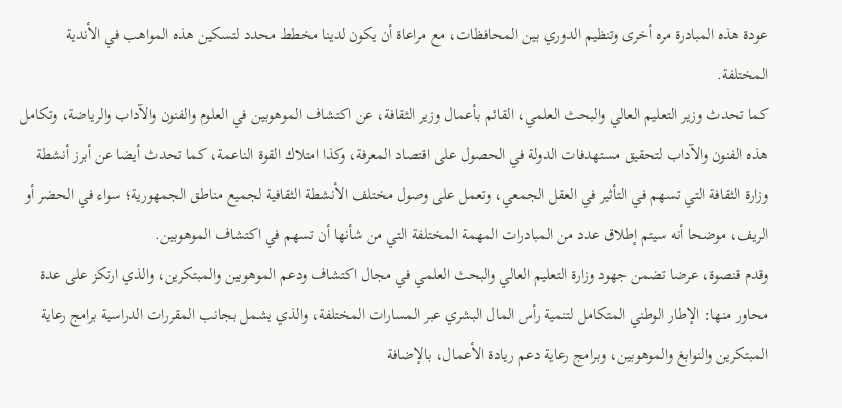عودة هذه المبادرة مره أخرى وتنظيم الدوري بين المحافظات، مع مراعاة أن يكون لدينا مخطط محدد لتسكين هذه المواهب في الأندية المختلفة.
كما تحدث وزير التعليم العالي والبحث العلمي، القائم بأعمال وزير الثقافة، عن اكتشاف الموهوبين في العلوم والفنون والآداب والرياضة، وتكامل هذه الفنون والآداب لتحقيق مستهدفات الدولة في الحصول على اقتصاد المعرفة، وكذا امتلاك القوة الناعمة، كما تحدث أيضا عن أبرز أنشطة وزارة الثقافة التي تسهم في التأثير في العقل الجمعي، وتعمل على وصول مختلف الأنشطة الثقافية لجميع مناطق الجمهورية؛ سواء في الحضر أو الريف، موضحا أنه سيتم إطلاق عدد من المبادرات المهمة المختلفة التي من شأنها أن تسهم في اكتشاف الموهوبين.
وقدم قنصوة، عرضا تضمن جهود وزارة التعليم العالي والبحث العلمي في مجال اكتشاف ودعم الموهوبين والمبتكرين، والذي ارتكز على عدة محاور منها: الإطار الوطني المتكامل لتنمية رأس المال البشري عبر المسارات المختلفة، والذي يشمل بجانب المقررات الدراسية برامج رعاية المبتكرين والنوابغ والموهوبين، وبرامج رعاية دعم ريادة الأعمال، بالإضافة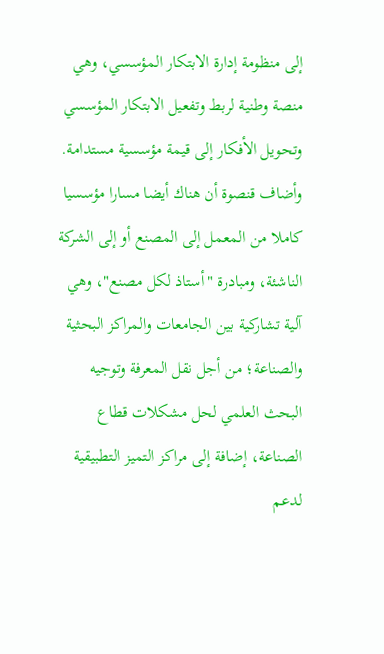إلى منظومة إدارة الابتكار المؤسسي، وهي منصة وطنية لربط وتفعيل الابتكار المؤسسي وتحويل الأفكار إلى قيمة مؤسسية مستدامة.
وأضاف قنصوة أن هناك أيضا مسارا مؤسسيا كاملا من المعمل إلى المصنع أو إلى الشركة الناشئة، ومبادرة "أستاذ لكل مصنع"، وهي آلية تشاركية بين الجامعات والمراكز البحثية والصناعة؛ من أجل نقل المعرفة وتوجيه البحث العلمي لحل مشكلات قطاع الصناعة، إضافة إلى مراكز التميز التطبيقية لدعم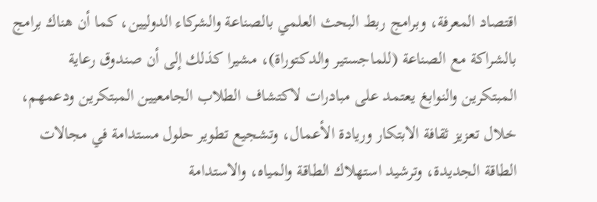اقتصاد المعرفة، وبرامج ربط البحث العلمي بالصناعة والشركاء الدوليين، كما أن هناك برامج بالشراكة مع الصناعة (للماجستير والدكتوراة)، مشيرا كذلك إلى أن صندوق رعاية المبتكرين والنوابغ يعتمد على مبادرات لاكتشاف الطلاب الجامعيين المبتكرين ودعمهم، خلال تعزيز ثقافة الابتكار وريادة الأعمال، وتشجيع تطوير حلول مستدامة في مجالات الطاقة الجديدة، وترشيد استهلاك الطاقة والمياه، والاستدامة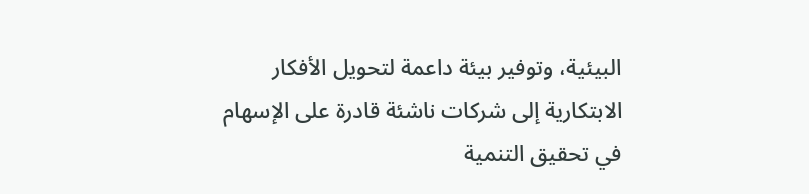البيئية، وتوفير بيئة داعمة لتحويل الأفكار الابتكارية إلى شركات ناشئة قادرة على الإسهام في تحقيق التنمية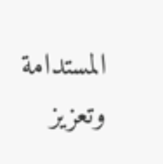المستدامة وتعزيز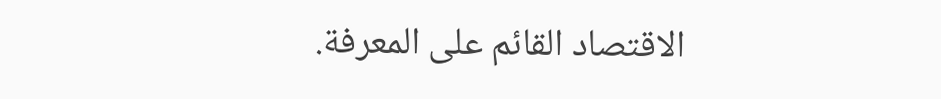الاقتصاد القائم على المعرفة.